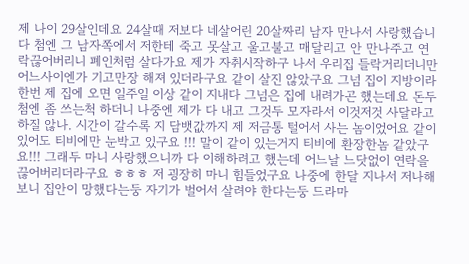제 나이 29살인데요 24살때 저보다 네살어린 20살짜리 남자 만나서 사랑했습니다 첨엔 그 남자쪽에서 저한테 죽고 못살고 울고불고 매달리고 안 만나주고 연락끊어버리니 폐인처럼 살다가요 제가 자취시작하구 나서 우리집 들락거리더니만 어느사이엔가 기고만장 해져 있더라구요 같이 살진 않았구요 그넘 집이 지방이라 한번 제 집에 오면 일주일 이상 같이 지내다 그넘은 집에 내려가곤 했는데요 돈두 첨엔 좀 쓰는척 하더니 나중엔 제가 다 내고 그것두 모자라서 이것저것 사달라고 하질 않나. 시간이 갈수록 지 담뱃값까지 제 저금통 털어서 사는 놈이었어요 같이 있어도 티비에만 눈박고 있구요 !!! 말이 같이 있는거지 티비에 환장한놈 같았구요!!! 그래두 마니 사랑했으니까 다 이해하려고 했는데 어느날 느닷없이 연락을 끊어버리더라구요 ㅎㅎㅎ 저 굉장히 마니 힘들었구요 나중에 한달 지나서 저나해보니 집안이 망했다는둥 자기가 벌어서 살려야 한다는둥 드라마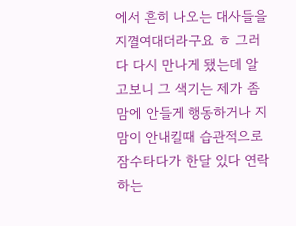에서 흔히 나오는 대사들을 지껼여대더라구요 ㅎ 그러다 다시 만나게 됐는데 알고보니 그 색기는 제가 좀 맘에 안들게 행동하거나 지 맘이 안내킬때 습관적으로 잠수타다가 한달 있다 연락하는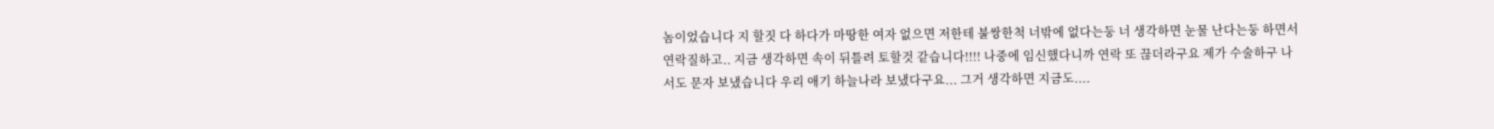놈이었습니다 지 할짓 다 하다가 마땅한 여자 없으면 저한테 불쌍한척 너밖에 없다는둥 너 생각하면 눈물 난다는둥 하면서 연락질하고.. 지금 생각하면 속이 뒤틀려 토할것 같습니다!!!! 나중에 임신했다니까 연락 또 끊더라구요 제가 수술하구 나서도 문자 보냈습니다 우리 애기 하늘나라 보냈다구요... 그거 생각하면 지금도....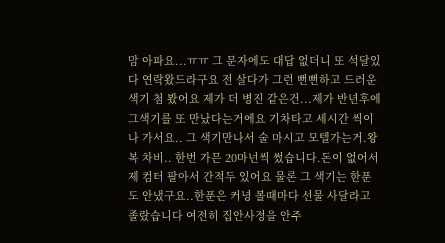맘 아파요...ㅠㅠ 그 문자에도 대답 없더니 또 석달있다 연락왔드라구요 전 살다가 그런 뻔뻔하고 드러운 색기 첨 봤어요 제가 더 병진 같은건...제가 반년후에 그색기를 또 만났다는거에요 기차타고 세시간 씩이나 가서요.. 그 색기만나서 술 마시고 모텔가는거.왕복 차비.. 한번 가믄 20마넌씩 썼습니다.돈이 없어서 제 컴터 팔아서 간적두 있어요 물론 그 색기는 한푼도 안냈구요..한푼은 커녕 볼때마다 선물 사달라고 졸랐습니다 여전히 집안사정을 안주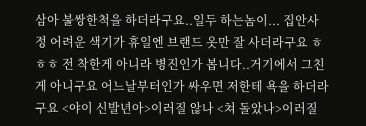삼아 불쌍한척을 하더라구요..일두 하는놈이... 집안사정 어려운 색기가 휴일엔 브랜드 옷만 잘 사더라구요 ㅎㅎㅎ 전 착한게 아니라 병진인가 봅니다..거기에서 그친게 아니구요 어느날부터인가 싸우면 저한테 욕을 하더라구요 <야이 신발년아>이러질 않나 <쳐 돌았나>이러질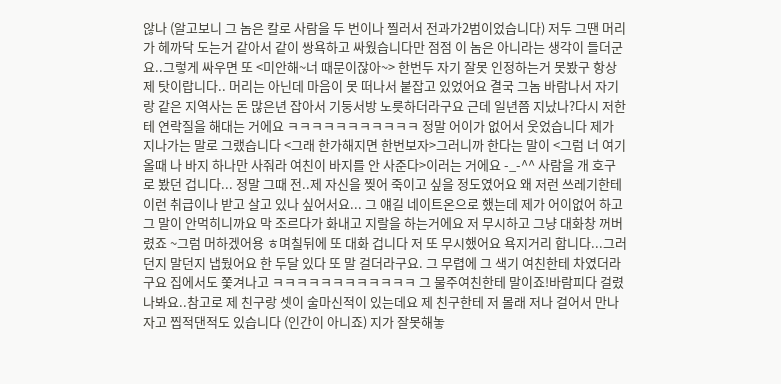않나 (알고보니 그 놈은 칼로 사람을 두 번이나 찔러서 전과가2범이었습니다) 저두 그땐 머리가 헤까닥 도는거 같아서 같이 쌍욕하고 싸웠습니다만 점점 이 놈은 아니라는 생각이 들더군요..그렇게 싸우면 또 <미안해~너 때문이잖아~> 한번두 자기 잘못 인정하는거 못봤구 항상 제 탓이랍니다.. 머리는 아닌데 마음이 못 떠나서 붙잡고 있었어요 결국 그놈 바람나서 자기랑 같은 지역사는 돈 많은년 잡아서 기둥서방 노릇하더라구요 근데 일년쯤 지났나?다시 저한테 연락질을 해대는 거에요 ㅋㅋㅋㅋㅋㅋㅋㅋㅋㅋㅋ 정말 어이가 없어서 웃었습니다 제가 지나가는 말로 그랬습니다 <그래 한가해지면 한번보자>그러니까 한다는 말이 <그럼 너 여기 올때 나 바지 하나만 사줘라 여친이 바지를 안 사준다>이러는 거에요 -_-^^ 사람을 개 호구로 봤던 겁니다... 정말 그때 전..제 자신을 찢어 죽이고 싶을 정도였어요 왜 저런 쓰레기한테 이런 취급이나 받고 살고 있나 싶어서요... 그 얘길 네이트온으로 했는데 제가 어이없어 하고 그 말이 안먹히니까요 막 조르다가 화내고 지랄을 하는거에요 저 무시하고 그냥 대화창 꺼버렸죠 ~그럼 머하겠어용 ㅎ며칠뒤에 또 대화 겁니다 저 또 무시했어요 욕지거리 합니다...그러던지 말던지 냅뒀어요 한 두달 있다 또 말 걸더라구요. 그 무렵에 그 색기 여친한테 차였더라구요 집에서도 쫓겨나고 ㅋㅋㅋㅋㅋㅋㅋㅋㅋㅋㅋㅋ 그 물주여친한테 말이죠!바람피다 걸렸나봐요..참고로 제 친구랑 셋이 술마신적이 있는데요 제 친구한테 저 몰래 저나 걸어서 만나자고 찝적댄적도 있습니다 (인간이 아니죠) 지가 잘못해놓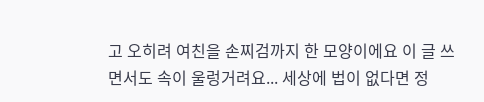고 오히려 여친을 손찌검까지 한 모양이에요 이 글 쓰면서도 속이 울렁거려요... 세상에 법이 없다면 정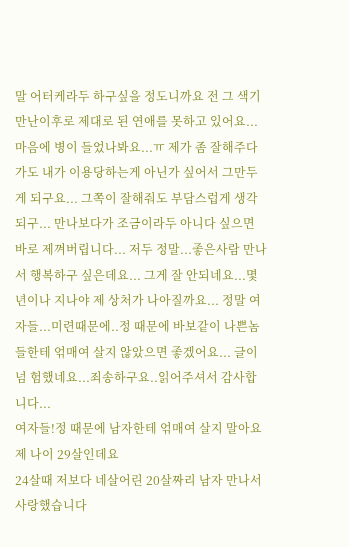말 어터케라두 하구싶을 정도니까요 전 그 색기 만난이후로 제대로 된 연애를 못하고 있어요... 마음에 병이 들었나봐요...ㅠ 제가 좀 잘해주다가도 내가 이용당하는게 아닌가 싶어서 그만두게 되구요... 그쪽이 잘해줘도 부담스럽게 생각되구... 만나보다가 조금이라두 아니다 싶으면 바로 제껴버립니다... 저두 정말...좋은사람 만나서 행복하구 싶은데요... 그게 잘 안되네요...몇년이나 지나야 제 상처가 나아질까요... 정말 여자들...미련때문에..정 때문에 바보같이 나쁜놈들한테 얶매여 살지 않았으면 좋겠어요... 글이 넘 험했네요...죄송하구요..읽어주셔서 감사합니다...
여자들!정 때문에 남자한테 얶매여 살지 말아요
제 나이 29살인데요
24살때 저보다 네살어린 20살짜리 남자 만나서 사랑했습니다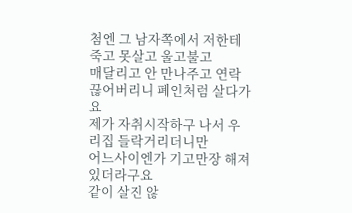첨엔 그 남자쪽에서 저한테 죽고 못살고 울고불고
매달리고 안 만나주고 연락끊어버리니 폐인처럼 살다가요
제가 자취시작하구 나서 우리집 들락거리더니만
어느사이엔가 기고만장 해져 있더라구요
같이 살진 않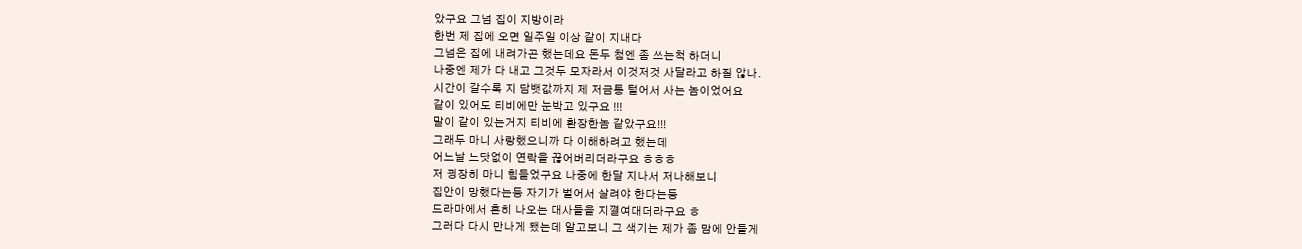았구요 그넘 집이 지방이라
한번 제 집에 오면 일주일 이상 같이 지내다
그넘은 집에 내려가곤 했는데요 돈두 첨엔 좀 쓰는척 하더니
나중엔 제가 다 내고 그것두 모자라서 이것저것 사달라고 하질 않나.
시간이 갈수록 지 담뱃값까지 제 저금통 털어서 사는 놈이었어요
같이 있어도 티비에만 눈박고 있구요 !!!
말이 같이 있는거지 티비에 환장한놈 같았구요!!!
그래두 마니 사랑했으니까 다 이해하려고 했는데
어느날 느닷없이 연락을 끊어버리더라구요 ㅎㅎㅎ
저 굉장히 마니 힘들었구요 나중에 한달 지나서 저나해보니
집안이 망했다는둥 자기가 벌어서 살려야 한다는둥
드라마에서 흔히 나오는 대사들을 지껼여대더라구요 ㅎ
그러다 다시 만나게 됐는데 알고보니 그 색기는 제가 좀 맘에 안들게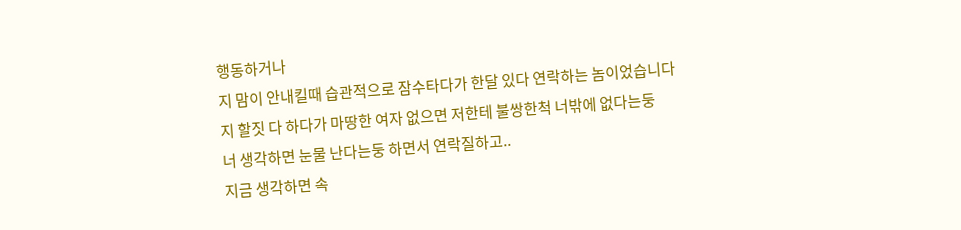행동하거나
지 맘이 안내킬때 습관적으로 잠수타다가 한달 있다 연락하는 놈이었습니다
지 할짓 다 하다가 마땅한 여자 없으면 저한테 불쌍한척 너밖에 없다는둥
너 생각하면 눈물 난다는둥 하면서 연락질하고..
지금 생각하면 속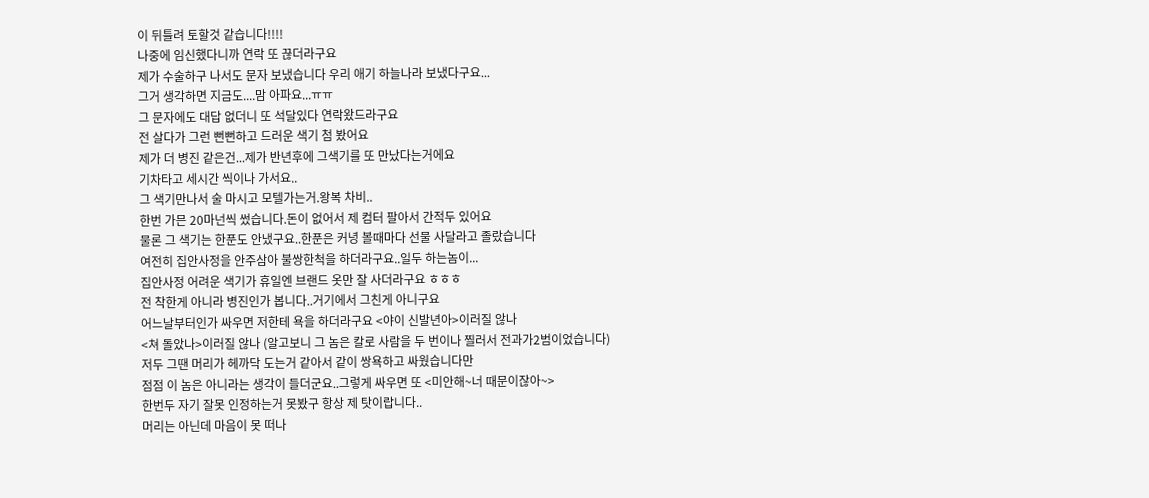이 뒤틀려 토할것 같습니다!!!!
나중에 임신했다니까 연락 또 끊더라구요
제가 수술하구 나서도 문자 보냈습니다 우리 애기 하늘나라 보냈다구요...
그거 생각하면 지금도....맘 아파요...ㅠㅠ
그 문자에도 대답 없더니 또 석달있다 연락왔드라구요
전 살다가 그런 뻔뻔하고 드러운 색기 첨 봤어요
제가 더 병진 같은건...제가 반년후에 그색기를 또 만났다는거에요
기차타고 세시간 씩이나 가서요..
그 색기만나서 술 마시고 모텔가는거.왕복 차비..
한번 가믄 20마넌씩 썼습니다.돈이 없어서 제 컴터 팔아서 간적두 있어요
물론 그 색기는 한푼도 안냈구요..한푼은 커녕 볼때마다 선물 사달라고 졸랐습니다
여전히 집안사정을 안주삼아 불쌍한척을 하더라구요..일두 하는놈이...
집안사정 어려운 색기가 휴일엔 브랜드 옷만 잘 사더라구요 ㅎㅎㅎ
전 착한게 아니라 병진인가 봅니다..거기에서 그친게 아니구요
어느날부터인가 싸우면 저한테 욕을 하더라구요 <야이 신발년아>이러질 않나
<쳐 돌았나>이러질 않나 (알고보니 그 놈은 칼로 사람을 두 번이나 찔러서 전과가2범이었습니다)
저두 그땐 머리가 헤까닥 도는거 같아서 같이 쌍욕하고 싸웠습니다만
점점 이 놈은 아니라는 생각이 들더군요..그렇게 싸우면 또 <미안해~너 때문이잖아~>
한번두 자기 잘못 인정하는거 못봤구 항상 제 탓이랍니다..
머리는 아닌데 마음이 못 떠나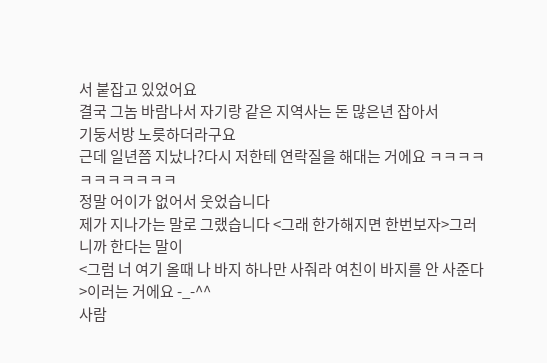서 붙잡고 있었어요
결국 그놈 바람나서 자기랑 같은 지역사는 돈 많은년 잡아서
기둥서방 노릇하더라구요
근데 일년쯤 지났나?다시 저한테 연락질을 해대는 거에요 ㅋㅋㅋㅋㅋㅋㅋㅋㅋㅋㅋ
정말 어이가 없어서 웃었습니다
제가 지나가는 말로 그랬습니다 <그래 한가해지면 한번보자>그러니까 한다는 말이
<그럼 너 여기 올때 나 바지 하나만 사줘라 여친이 바지를 안 사준다>이러는 거에요 -_-^^
사람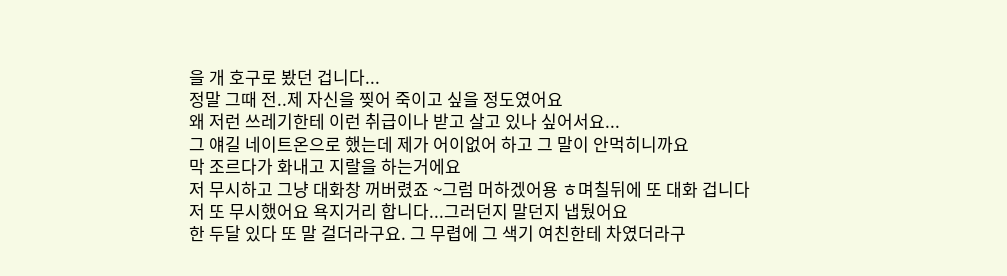을 개 호구로 봤던 겁니다...
정말 그때 전..제 자신을 찢어 죽이고 싶을 정도였어요
왜 저런 쓰레기한테 이런 취급이나 받고 살고 있나 싶어서요...
그 얘길 네이트온으로 했는데 제가 어이없어 하고 그 말이 안먹히니까요
막 조르다가 화내고 지랄을 하는거에요
저 무시하고 그냥 대화창 꺼버렸죠 ~그럼 머하겠어용 ㅎ며칠뒤에 또 대화 겁니다
저 또 무시했어요 욕지거리 합니다...그러던지 말던지 냅뒀어요
한 두달 있다 또 말 걸더라구요. 그 무렵에 그 색기 여친한테 차였더라구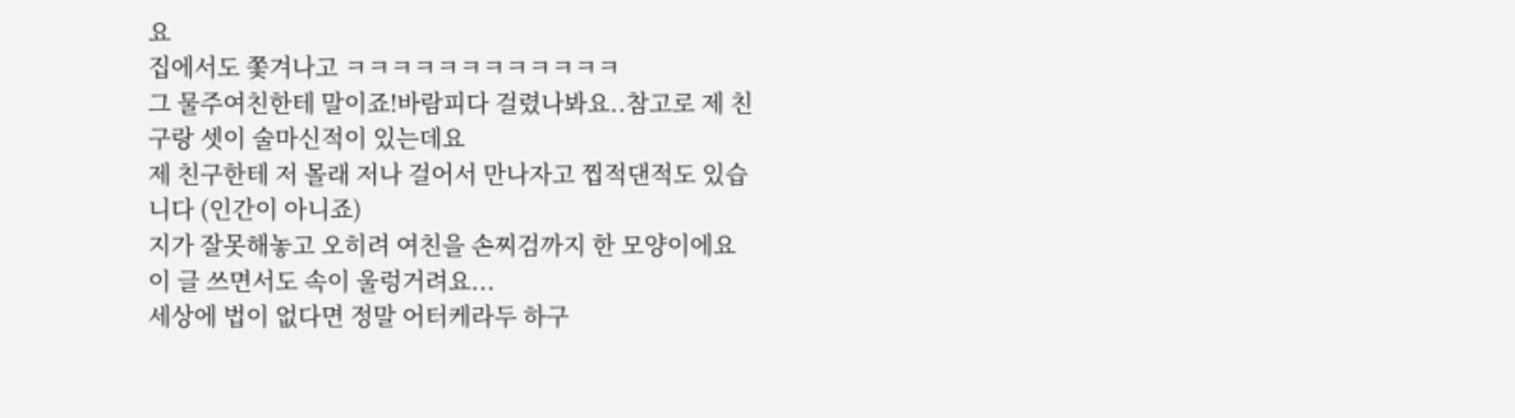요
집에서도 쫓겨나고 ㅋㅋㅋㅋㅋㅋㅋㅋㅋㅋㅋㅋ
그 물주여친한테 말이죠!바람피다 걸렸나봐요..참고로 제 친구랑 셋이 술마신적이 있는데요
제 친구한테 저 몰래 저나 걸어서 만나자고 찝적댄적도 있습니다 (인간이 아니죠)
지가 잘못해놓고 오히려 여친을 손찌검까지 한 모양이에요
이 글 쓰면서도 속이 울렁거려요...
세상에 법이 없다면 정말 어터케라두 하구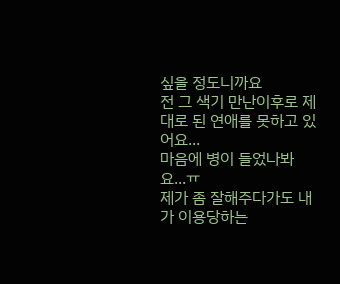싶을 정도니까요
전 그 색기 만난이후로 제대로 된 연애를 못하고 있어요...
마음에 병이 들었나봐요...ㅠ
제가 좀 잘해주다가도 내가 이용당하는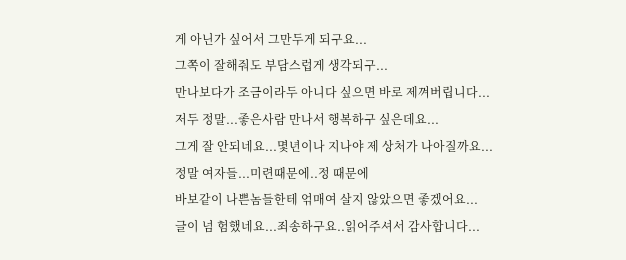게 아닌가 싶어서 그만두게 되구요...
그쪽이 잘해줘도 부담스럽게 생각되구...
만나보다가 조금이라두 아니다 싶으면 바로 제껴버립니다...
저두 정말...좋은사람 만나서 행복하구 싶은데요...
그게 잘 안되네요...몇년이나 지나야 제 상처가 나아질까요...
정말 여자들...미련때문에..정 때문에
바보같이 나쁜놈들한테 얶매여 살지 않았으면 좋겠어요...
글이 넘 험했네요...죄송하구요..읽어주셔서 감사합니다...